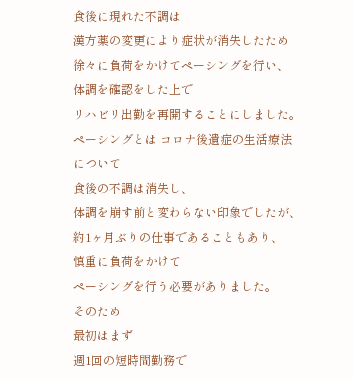食後に現れた不調は
漢方薬の変更により症状が消失したため
徐々に負荷をかけてペーシングを行い、
体調を確認をした上で
リハビリ出勤を再開することにしました。
ペーシングとは コロナ後遺症の生活療法について
食後の不調は消失し、
体調を崩す前と変わらない印象でしたが、
約1ヶ月ぶりの仕事であることもあり、
慎重に負荷をかけて
ペーシングを行う必要がありました。
そのため
最初はまず
週1回の短時間勤務で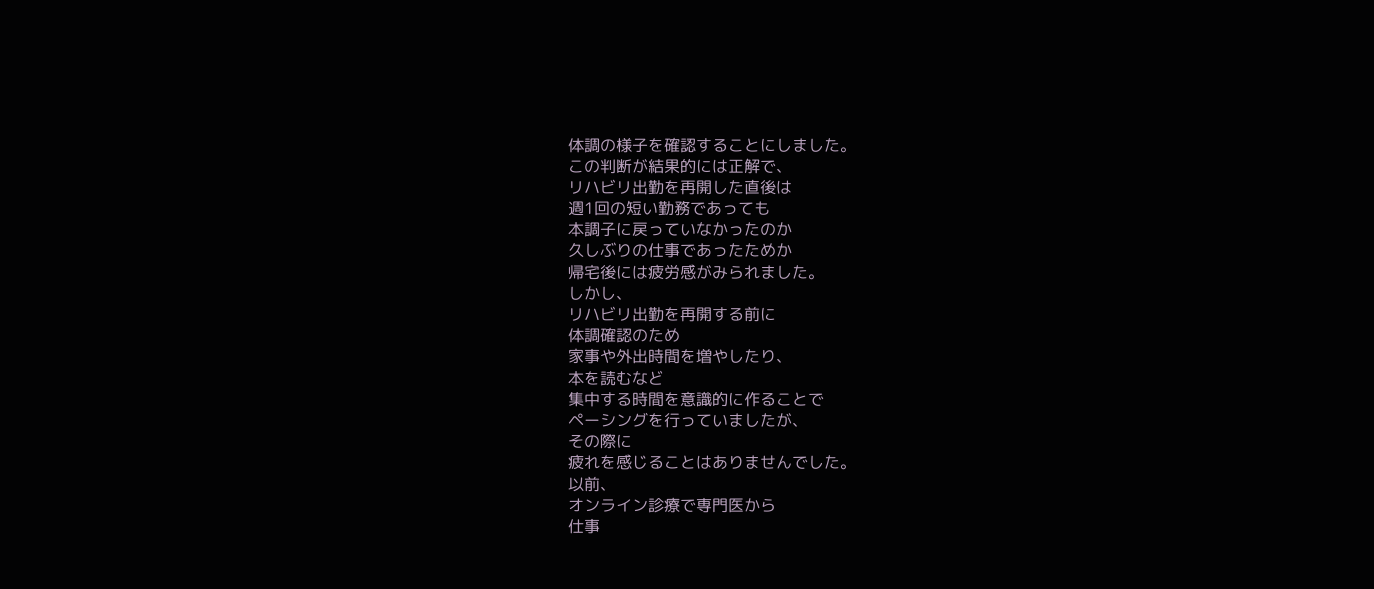体調の様子を確認することにしました。
この判断が結果的には正解で、
リハビリ出勤を再開した直後は
週1回の短い勤務であっても
本調子に戻っていなかったのか
久しぶりの仕事であったためか
帰宅後には疲労感がみられました。
しかし、
リハビリ出勤を再開する前に
体調確認のため
家事や外出時間を増やしたり、
本を読むなど
集中する時間を意識的に作ることで
ペーシングを行っていましたが、
その際に
疲れを感じることはありませんでした。
以前、
オンライン診療で専門医から
仕事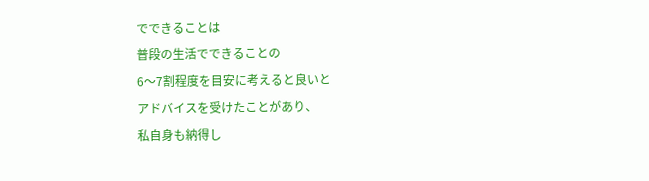でできることは
普段の生活でできることの
6〜7割程度を目安に考えると良いと
アドバイスを受けたことがあり、
私自身も納得し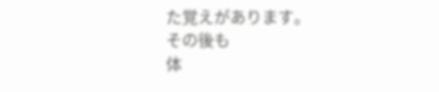た覚えがあります。
その後も
体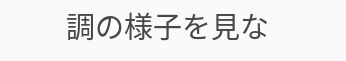調の様子を見な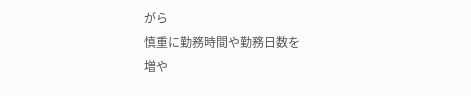がら
慎重に勤務時間や勤務日数を
増や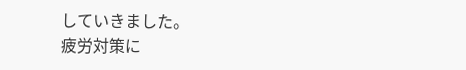していきました。
疲労対策に